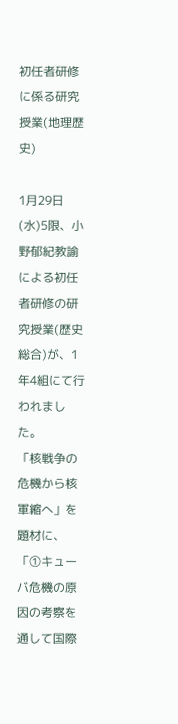初任者研修に係る研究授業(地理歴史)

1月29日(水)5限、小野郁紀教諭による初任者研修の研究授業(歴史総合)が、1年4組にて行われました。
「核戦争の危機から核軍縮へ」を題材に、「①キューバ危機の原因の考察を通して国際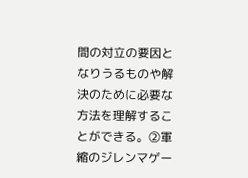間の対立の要因となりうるものや解決のために必要な方法を理解することができる。②軍縮のジレンマゲー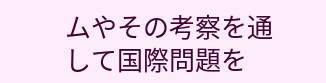ムやその考察を通して国際問題を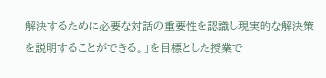解決するために必要な対話の重要性を認識し現実的な解決策を説明することができる。」を目標とした授業で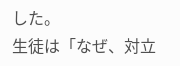した。
生徒は「なぜ、対立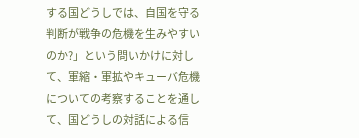する国どうしでは、自国を守る判断が戦争の危機を生みやすいのか?」という問いかけに対して、軍縮・軍拡やキューバ危機についての考察することを通して、国どうしの対話による信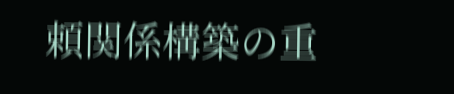頼関係構築の重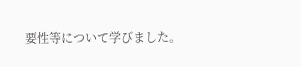要性等について学びました。